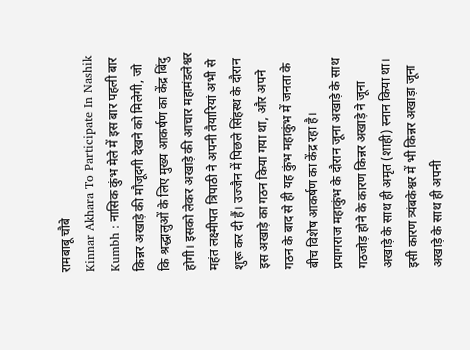रामबाबू चौबे
Kinnar Akhara To Participate In Nashik Kumbh : नासिक कुंभ मेले में इस बार पहली बार किन्नर अखाड़े की मौजूदगी देखने को मिलेगी, जो कि श्रद्धालुओं के लिए मुख्य आकर्षण का केंद्र बिंदु होगी। इसको लेकर अखाड़े की आचार महामंडलेश्वर महंत लक्ष्मीपत त्रिपाठी ने अपनी तैयारियां अभी से शुरू कर दी हैं। उज्जैन में पिछले सिंहस्थ के दौरान इस अखाड़े का गठन किया गया था, और अपने गठन के बाद से ही यह कुंभ महाकुंभ में जनता के बीच विशेष आकर्षण का केंद्र रहा है।
प्रयागराज महाकुंभ के दौरान जूना अखाड़े के साथ गठजोड़ होने के कारण किन्नर अखाड़े ने जूना अखाड़े के साथ ही अमृत (शाही) स्नान किया था। इसी कारण त्र्यंबकेश्वर में भी किन्नर अखाड़ा जूना अखाड़े के साथ ही अपनी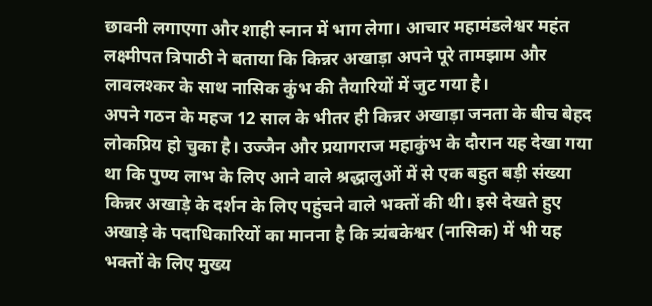छावनी लगाएगा और शाही स्नान में भाग लेगा। आचार महामंडलेश्वर महंत लक्ष्मीपत त्रिपाठी ने बताया कि किन्नर अखाड़ा अपने पूरे तामझाम और लावलश्कर के साथ नासिक कुंभ की तैयारियों में जुट गया है।
अपने गठन के महज 12 साल के भीतर ही किन्नर अखाड़ा जनता के बीच बेहद लोकप्रिय हो चुका है। उज्जैन और प्रयागराज महाकुंभ के दौरान यह देखा गया था कि पुण्य लाभ के लिए आने वाले श्रद्धालुओं में से एक बहुत बड़ी संख्या किन्नर अखाड़े के दर्शन के लिए पहुंचने वाले भक्तों की थी। इसे देखते हुए अखाड़े के पदाधिकारियों का मानना है कि त्र्यंबकेश्वर (नासिक) में भी यह भक्तों के लिए मुख्य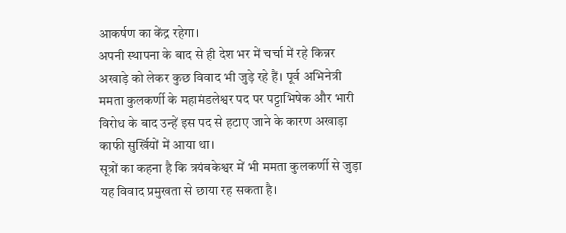आकर्षण का केंद्र रहेगा।
अपनी स्थापना के बाद से ही देश भर में चर्चा में रहे किन्नर अखाड़े को लेकर कुछ विवाद भी जुड़े रहे हैं। पूर्व अभिनेत्री ममता कुलकर्णी के महामंडलेश्वर पद पर पट्टाभिषेक और भारी विरोध के बाद उन्हें इस पद से हटाए जाने के कारण अखाड़ा काफी सुर्खियों में आया था।
सूत्रों का कहना है कि त्रयंबकेश्वर में भी ममता कुलकर्णी से जुड़ा यह विवाद प्रमुखता से छाया रह सकता है।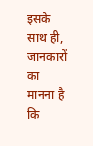इसके साथ ही, जानकारों का मानना है कि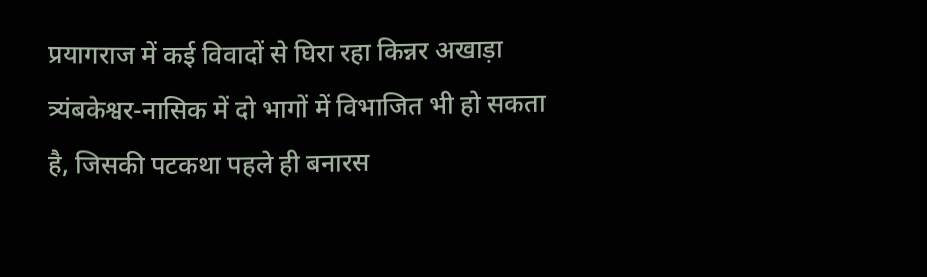प्रयागराज में कई विवादों से घिरा रहा किन्नर अखाड़ा त्र्यंबकेश्वर-नासिक में दो भागों में विभाजित भी हो सकता है, जिसकी पटकथा पहले ही बनारस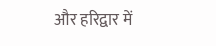और हरिद्वार में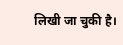लिखी जा चुकी है।